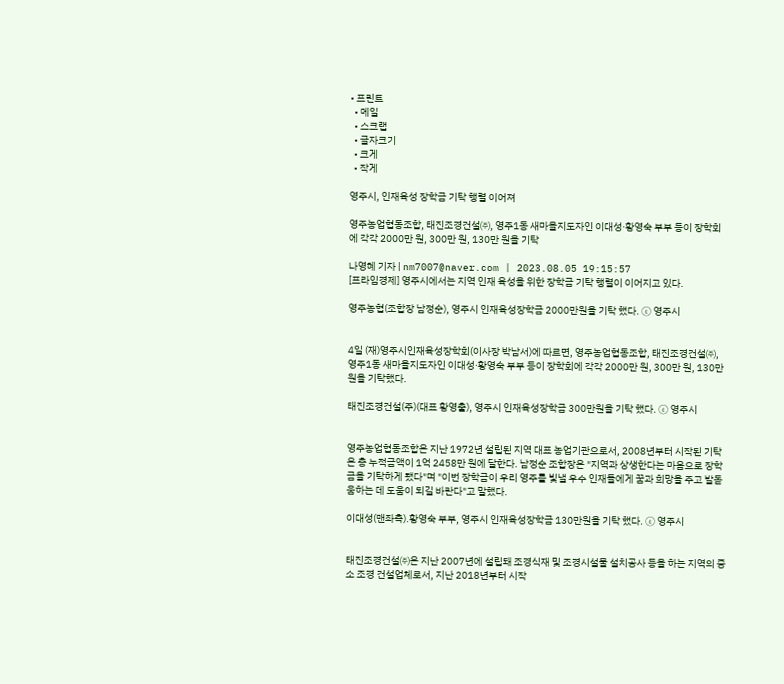• 프린트
  • 메일
  • 스크랩
  • 글자크기
  • 크게
  • 작게

영주시, 인재육성 장학금 기탁 행렬 이어져

영주농업협동조합, 태진조경건설㈜, 영주1동 새마을지도자인 이대성·황영숙 부부 등이 장학회에 각각 2000만 원, 300만 원, 130만 원을 기탁

나영혜 기자 | nm7007@naver.com | 2023.08.05 19:15:57
[프라임경제] 영주시에서는 지역 인재 육성을 위한 장학금 기탁 행렬이 이어지고 있다.

영주농협(조합장 남정순), 영주시 인재육성장학금 2000만원을 기탁 했다. ⓒ 영주시


4일 (재)영주시인재육성장학회(이사장 박남서)에 따르면, 영주농업협동조합, 태진조경건설㈜, 영주1동 새마을지도자인 이대성·황영숙 부부 등이 장학회에 각각 2000만 원, 300만 원, 130만 원을 기탁했다.

태진조경건설(주)(대표 황영출), 영주시 인재육성장학금 300만원을 기탁 했다. ⓒ 영주시


영주농업협동조합은 지난 1972년 설립된 지역 대표 농업기관으로서, 2008년부터 시작된 기탁은 총 누적금액이 1억 2458만 원에 달한다. 남정순 조합장은 "지역과 상생한다는 마음으로 장학금을 기탁하게 됐다"며 "이번 장학금이 우리 영주를 빛낼 우수 인재들에게 꿈과 희망을 주고 발돋움하는 데 도움이 되길 바란다"고 말했다.

이대성(맨좌측).황영숙 부부, 영주시 인재육성장학금 130만원을 기탁 했다. ⓒ 영주시


태진조경건설㈜은 지난 2007년에 설립돼 조경식재 및 조경시설물 설치공사 등을 하는 지역의 중소 조경 건설업체로서, 지난 2018년부터 시작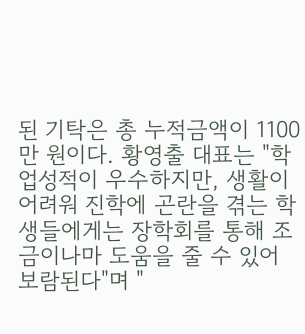된 기탁은 총 누적금액이 1100만 원이다. 황영출 대표는 "학업성적이 우수하지만, 생활이 어려워 진학에 곤란을 겪는 학생들에게는 장학회를 통해 조금이나마 도움을 줄 수 있어 보람된다"며 "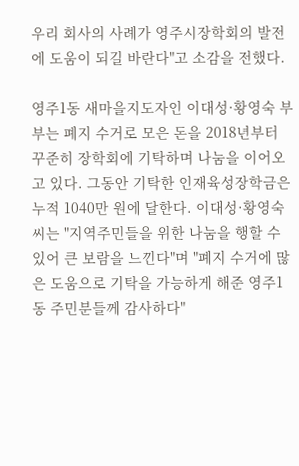우리 회사의 사례가 영주시장학회의 발전에 도움이 되길 바란다"고 소감을 전했다.

영주1동 새마을지도자인 이대성·황영숙 부부는 폐지 수거로 모은 돈을 2018년부터 꾸준히 장학회에 기탁하며 나눔을 이어오고 있다. 그동안 기탁한 인재육성장학금은 누적 1040만 원에 달한다. 이대성·황영숙 씨는 "지역주민들을 위한 나눔을 행할 수 있어 큰 보람을 느낀다"며 "폐지 수거에 많은 도움으로 기탁을 가능하게 해준 영주1동 주민분들께 감사하다"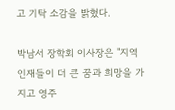고 기탁 소감을 밝혔다.

박남서 장학회 이사장은 "지역 인재들이 더 큰 꿈과 희망을 가지고 영주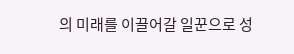의 미래를 이끌어갈 일꾼으로 성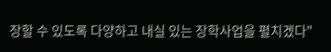장할 수 있도록 다양하고 내실 있는 장학사업을 펼치겠다"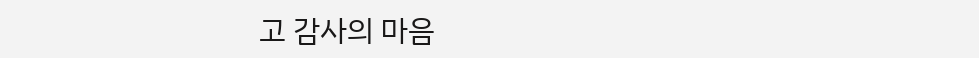고 감사의 마음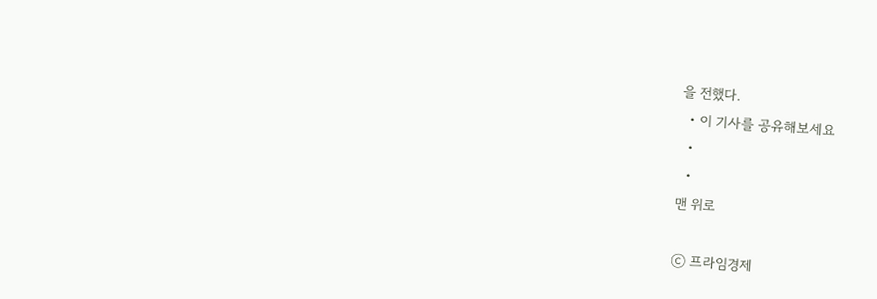을 전했다.
  • 이 기사를 공유해보세요
  •
  •
맨 위로

ⓒ 프라임경제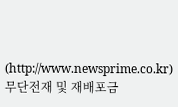(http://www.newsprime.co.kr) 무단전재 및 재배포금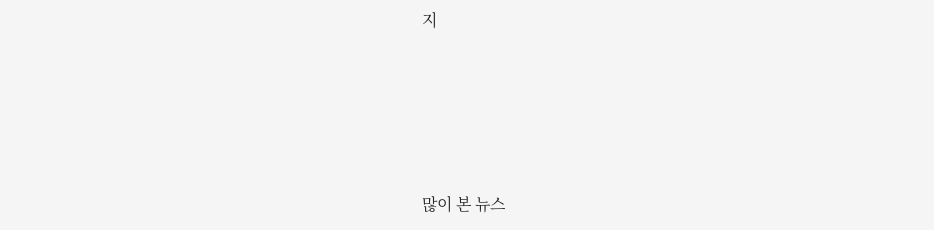지






많이 본 뉴스